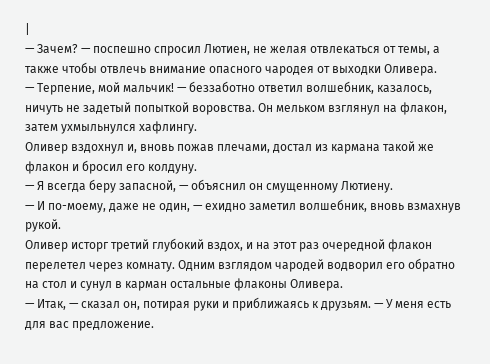|
— Зачем? — поспешно спросил Лютиен, не желая отвлекаться от темы, а также чтобы отвлечь внимание опасного чародея от выходки Оливера.
— Терпение, мой мальчик! — беззаботно ответил волшебник, казалось, ничуть не задетый попыткой воровства. Он мельком взглянул на флакон, затем ухмыльнулся хафлингу.
Оливер вздохнул и, вновь пожав плечами, достал из кармана такой же флакон и бросил его колдуну.
— Я всегда беру запасной, — объяснил он смущенному Лютиену.
— И по-моему, даже не один, — ехидно заметил волшебник, вновь взмахнув рукой.
Оливер исторг третий глубокий вздох, и на этот раз очередной флакон перелетел через комнату. Одним взглядом чародей водворил его обратно на стол и сунул в карман остальные флаконы Оливера.
— Итак, — сказал он, потирая руки и приближаясь к друзьям. — У меня есть для вас предложение.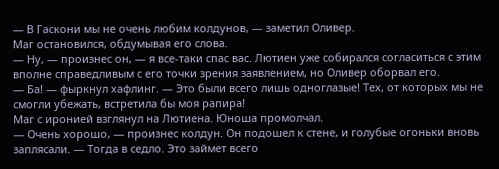— В Гаскони мы не очень любим колдунов, — заметил Оливер.
Маг остановился, обдумывая его слова.
— Ну, — произнес он, — я все-таки спас вас. Лютиен уже собирался согласиться с этим вполне справедливым с его точки зрения заявлением, но Оливер оборвал его.
— Ба! — фыркнул хафлинг. — Это были всего лишь одноглазые! Тех, от которых мы не смогли убежать, встретила бы моя рапира!
Маг с иронией взглянул на Лютиена. Юноша промолчал.
— Очень хорошо, — произнес колдун. Он подошел к стене, и голубые огоньки вновь заплясали. — Тогда в седло. Это займет всего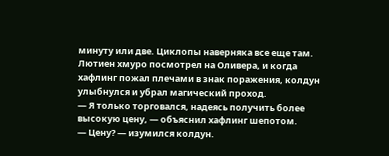минуту или две. Циклопы наверняка все еще там.
Лютиен хмуро посмотрел на Оливера, и когда хафлинг пожал плечами в знак поражения, колдун улыбнулся и убрал магический проход.
— Я только торговался, надеясь получить более высокую цену, — объяснил хафлинг шепотом.
— Цену? — изумился колдун.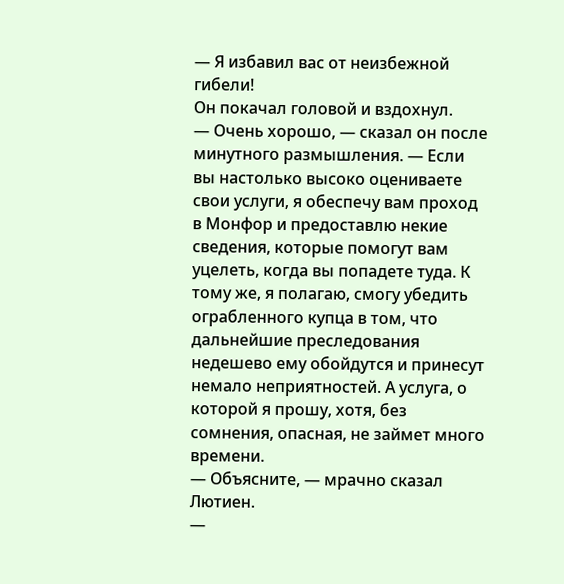— Я избавил вас от неизбежной гибели!
Он покачал головой и вздохнул.
— Очень хорошо, — сказал он после минутного размышления. — Если вы настолько высоко оцениваете свои услуги, я обеспечу вам проход в Монфор и предоставлю некие сведения, которые помогут вам уцелеть, когда вы попадете туда. К тому же, я полагаю, смогу убедить ограбленного купца в том, что дальнейшие преследования недешево ему обойдутся и принесут немало неприятностей. А услуга, о которой я прошу, хотя, без сомнения, опасная, не займет много времени.
— Объясните, — мрачно сказал Лютиен.
—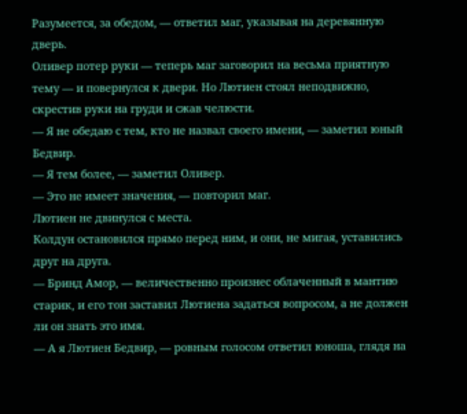Разумеется, за обедом, — ответил маг, указывая на деревянную дверь.
Оливер потер руки — теперь маг заговорил на весьма приятную тему — и повернулся к двери. Но Лютиен стоял неподвижно, скрестив руки на груди и сжав челюсти.
— Я не обедаю с тем, кто не назвал своего имени, — заметил юный Бедвир.
— Я тем более, — заметил Оливер.
— Это не имеет значения, — повторил маг.
Лютиен не двинулся с места.
Колдун остановился прямо перед ним, и они, не мигая, уставились друг на друга.
— Бринд Амор, — величественно произнес облаченный в мантию старик, и его тон заставил Лютиена задаться вопросом, а не должен ли он знать это имя.
— А я Лютиен Бедвир, — ровным голосом ответил юноша, глядя на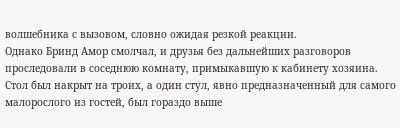волшебника с вызовом, словно ожидая резкой реакции.
Однако Бринд Амор смолчал, и друзья без дальнейших разговоров проследовали в соседнюю комнату, примыкавшую к кабинету хозяина.
Стол был накрыт на троих, а один стул, явно предназначенный для самого малорослого из гостей, был гораздо выше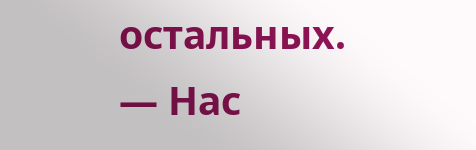остальных.
— Нас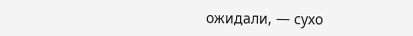ожидали, — сухо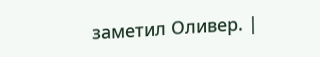заметил Оливер. |